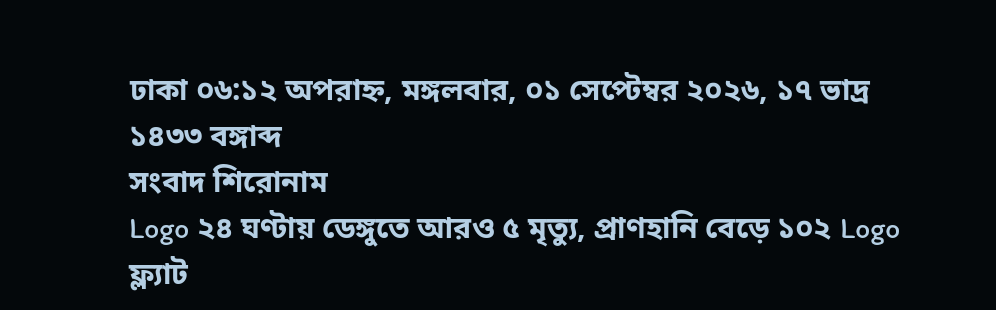ঢাকা ০৬:১২ অপরাহ্ন, মঙ্গলবার, ০১ সেপ্টেম্বর ২০২৬, ১৭ ভাদ্র ১৪৩৩ বঙ্গাব্দ
সংবাদ শিরোনাম
Logo ২৪ ঘণ্টায় ডেঙ্গুতে আরও ৫ মৃত্যু, প্রাণহানি বেড়ে ১০২ Logo ফ্ল্যাট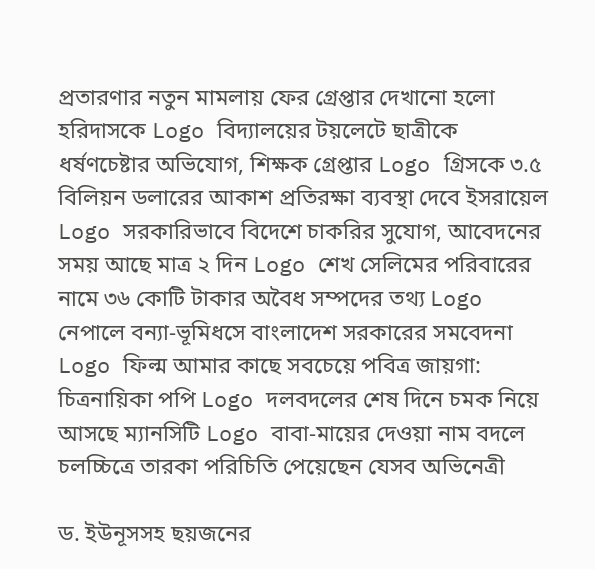প্রতারণার নতুন মামলায় ফের গ্রেপ্তার দেখানো হলো হরিদাসকে Logo বিদ্যালয়ের টয়লেটে ছাত্রীকে ধর্ষণচেষ্টার অভিযোগ, শিক্ষক গ্রেপ্তার Logo গ্রিসকে ৩.৫ বিলিয়ন ডলারের আকাশ প্রতিরক্ষা ব্যবস্থা দেবে ইসরায়েল Logo সরকারিভাবে বিদেশে চাকরির সুযোগ, আবেদনের সময় আছে মাত্র ২ দিন Logo শেখ সেলিমের পরিবারের নামে ৩৬ কোটি টাকার অবৈধ সম্পদের তথ্য Logo নেপালে বন্যা-ভূমিধসে বাংলাদেশ সরকারের সমবেদনা Logo ফিল্ম আমার কাছে সবচেয়ে পবিত্র জায়গা: চিত্রনায়িকা পপি Logo দলবদলের শেষ দিনে চমক নিয়ে আসছে ম্যানসিটি Logo বাবা-মায়ের দেওয়া নাম বদলে চলচ্চিত্রে তারকা পরিচিতি পেয়েছেন যেসব অভিনেত্রী

ড. ইউনূসসহ ছয়জনের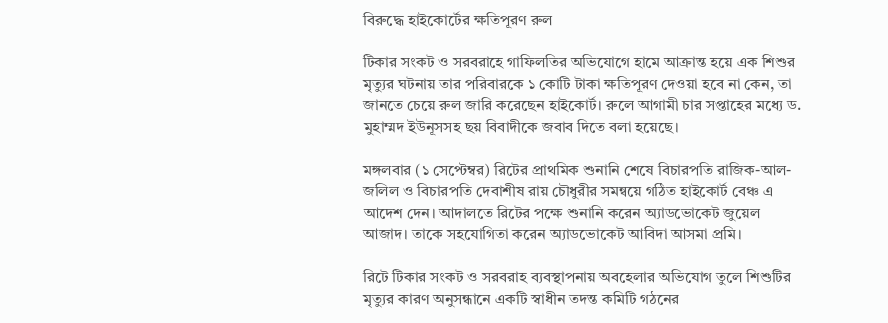বিরুদ্ধে হাইকোর্টের ক্ষতিপূরণ রুল

টিকার সংকট ও সরবরাহে গাফিলতির অভিযোগে হামে আক্রান্ত হয়ে এক শিশুর মৃত্যুর ঘটনায় তার পরিবারকে ১ কোটি টাকা ক্ষতিপূরণ দেওয়া হবে না কেন, তা জানতে চেয়ে রুল জারি করেছেন হাইকোর্ট। রুলে আগামী চার সপ্তাহের মধ্যে ড. মুহাম্মদ ইউনূসসহ ছয় বিবাদীকে জবাব দিতে বলা হয়েছে।

মঙ্গলবার (১ সেপ্টেম্বর) রিটের প্রাথমিক শুনানি শেষে বিচারপতি রাজিক-আল-জলিল ও বিচারপতি দেবাশীষ রায় চৌধুরীর সমন্বয়ে গঠিত হাইকোর্ট বেঞ্চ এ আদেশ দেন। আদালতে রিটের পক্ষে শুনানি করেন অ্যাডভোকেট জুয়েল আজাদ। তাকে সহযোগিতা করেন অ্যাডভোকেট আবিদা আসমা প্রমি।

রিটে টিকার সংকট ও সরবরাহ ব্যবস্থাপনায় অবহেলার অভিযোগ তুলে শিশুটির মৃত্যুর কারণ অনুসন্ধানে একটি স্বাধীন তদন্ত কমিটি গঠনের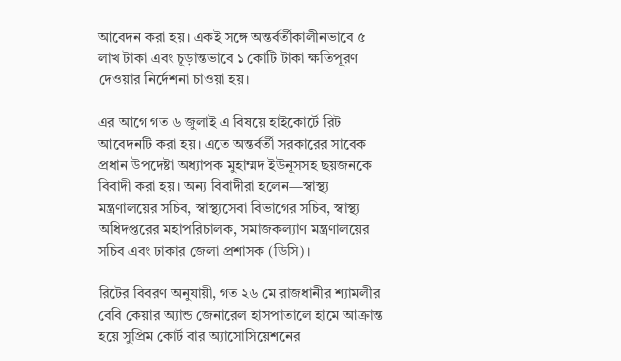আবেদন করা হয়। একই সঙ্গে অন্তর্বর্তীকালীনভাবে ৫ লাখ টাকা এবং চূড়ান্তভাবে ১ কোটি টাকা ক্ষতিপূরণ দেওয়ার নির্দেশনা চাওয়া হয়।

এর আগে গত ৬ জুলাই এ বিষয়ে হাইকোর্টে রিট আবেদনটি করা হয়। এতে অন্তর্বর্তী সরকারের সাবেক প্রধান উপদেষ্টা অধ্যাপক মুহাম্মদ ইউনূসসহ ছয়জনকে বিবাদী করা হয়। অন্য বিবাদীরা হলেন—স্বাস্থ্য মন্ত্রণালয়ের সচিব, স্বাস্থ্যসেবা বিভাগের সচিব, স্বাস্থ্য অধিদপ্তরের মহাপরিচালক, সমাজকল্যাণ মন্ত্রণালয়ের সচিব এবং ঢাকার জেলা প্রশাসক (ডিসি)।

রিটের বিবরণ অনুযায়ী, গত ২৬ মে রাজধানীর শ্যামলীর বেবি কেয়ার অ্যান্ড জেনারেল হাসপাতালে হামে আক্রান্ত হয়ে সুপ্রিম কোর্ট বার অ্যাসোসিয়েশনের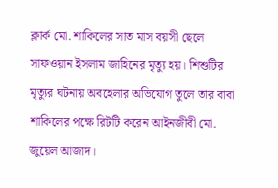ক্লার্ক মো. শাকিলের সাত মাস বয়সী ছেলে সাফওয়ান ইসলাম জাহিনের মৃত্যু হয়। শিশুটির মৃত্যুর ঘটনায় অবহেলার অভিযোগ তুলে তার বাবা শাকিলের পক্ষে রিটটি করেন আইনজীবী মো. জুয়েল আজাদ।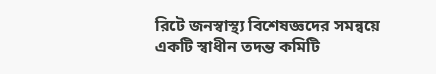রিটে জনস্বাস্থ্য বিশেষজ্ঞদের সমন্বয়ে একটি স্বাধীন তদন্ত কমিটি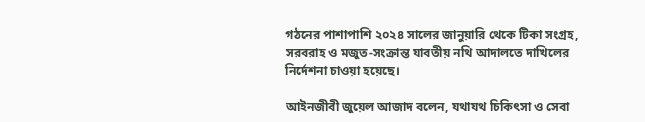গঠনের পাশাপাশি ২০২৪ সালের জানুয়ারি থেকে টিকা সংগ্রহ, সরবরাহ ও মজুত-সংক্রান্ত যাবতীয় নথি আদালতে দাখিলের নির্দেশনা চাওয়া হয়েছে।

আইনজীবী জুয়েল আজাদ বলেন, যথাযথ চিকিৎসা ও সেবা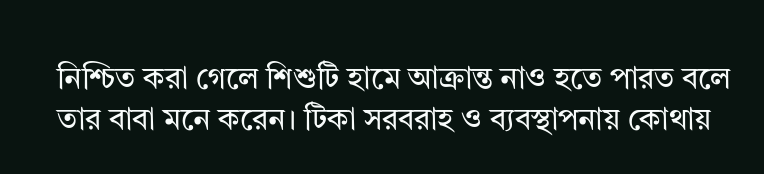নিশ্চিত করা গেলে শিশুটি হামে আক্রান্ত নাও হতে পারত বলে তার বাবা মনে করেন। টিকা সরবরাহ ও ব্যবস্থাপনায় কোথায়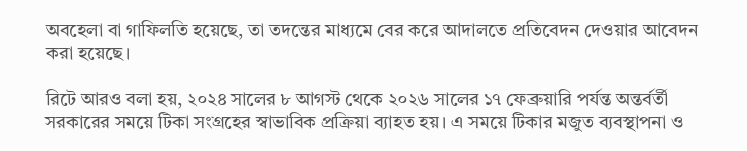অবহেলা বা গাফিলতি হয়েছে, তা তদন্তের মাধ্যমে বের করে আদালতে প্রতিবেদন দেওয়ার আবেদন করা হয়েছে।

রিটে আরও বলা হয়, ২০২৪ সালের ৮ আগস্ট থেকে ২০২৬ সালের ১৭ ফেব্রুয়ারি পর্যন্ত অন্তর্বর্তী সরকারের সময়ে টিকা সংগ্রহের স্বাভাবিক প্রক্রিয়া ব্যাহত হয়। এ সময়ে টিকার মজুত ব্যবস্থাপনা ও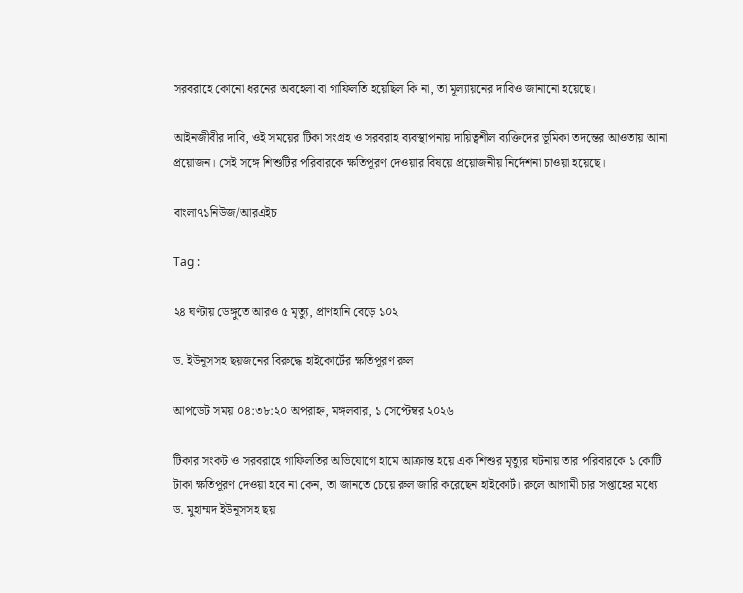সরবরাহে কোনো ধরনের অবহেলা বা গাফিলতি হয়েছিল কি না, তা মূল্যায়নের দাবিও জানানো হয়েছে।

আইনজীবীর দাবি, ওই সময়ের টিকা সংগ্রহ ও সরবরাহ ব্যবস্থাপনায় দায়িত্বশীল ব্যক্তিদের ভূমিকা তদন্তের আওতায় আনা প্রয়োজন। সেই সঙ্গে শিশুটির পরিবারকে ক্ষতিপূরণ দেওয়ার বিষয়ে প্রয়োজনীয় নির্দেশনা চাওয়া হয়েছে।

বাংলা৭১নিউজ/আরএইচ

Tag :

২৪ ঘণ্টায় ডেঙ্গুতে আরও ৫ মৃত্যু, প্রাণহানি বেড়ে ১০২

ড. ইউনূসসহ ছয়জনের বিরুদ্ধে হাইকোর্টের ক্ষতিপূরণ রুল

আপডেট সময় ০৪:৩৮:২০ অপরাহ্ন, মঙ্গলবার, ১ সেপ্টেম্বর ২০২৬

টিকার সংকট ও সরবরাহে গাফিলতির অভিযোগে হামে আক্রান্ত হয়ে এক শিশুর মৃত্যুর ঘটনায় তার পরিবারকে ১ কোটি টাকা ক্ষতিপূরণ দেওয়া হবে না কেন, তা জানতে চেয়ে রুল জারি করেছেন হাইকোর্ট। রুলে আগামী চার সপ্তাহের মধ্যে ড. মুহাম্মদ ইউনূসসহ ছয়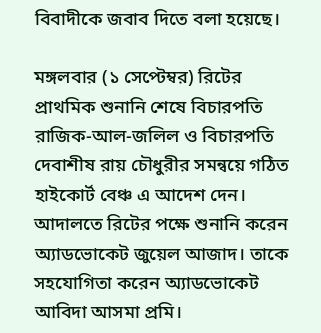বিবাদীকে জবাব দিতে বলা হয়েছে।

মঙ্গলবার (১ সেপ্টেম্বর) রিটের প্রাথমিক শুনানি শেষে বিচারপতি রাজিক-আল-জলিল ও বিচারপতি দেবাশীষ রায় চৌধুরীর সমন্বয়ে গঠিত হাইকোর্ট বেঞ্চ এ আদেশ দেন। আদালতে রিটের পক্ষে শুনানি করেন অ্যাডভোকেট জুয়েল আজাদ। তাকে সহযোগিতা করেন অ্যাডভোকেট আবিদা আসমা প্রমি।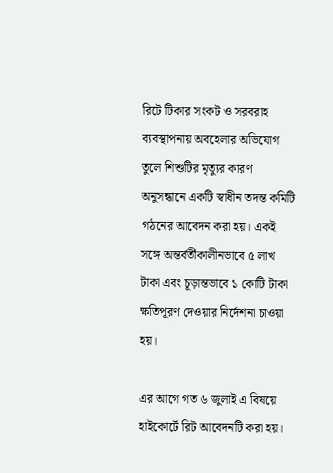রিটে টিকার সংকট ও সরবরাহ ব্যবস্থাপনায় অবহেলার অভিযোগ তুলে শিশুটির মৃত্যুর কারণ অনুসন্ধানে একটি স্বাধীন তদন্ত কমিটি গঠনের আবেদন করা হয়। একই সঙ্গে অন্তর্বর্তীকালীনভাবে ৫ লাখ টাকা এবং চূড়ান্তভাবে ১ কোটি টাকা ক্ষতিপূরণ দেওয়ার নির্দেশনা চাওয়া হয়।

এর আগে গত ৬ জুলাই এ বিষয়ে হাইকোর্টে রিট আবেদনটি করা হয়।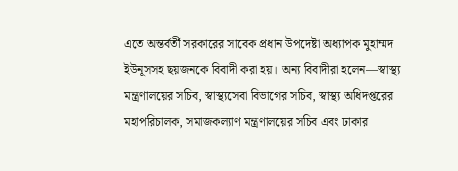এতে অন্তর্বর্তী সরকারের সাবেক প্রধান উপদেষ্টা অধ্যাপক মুহাম্মদ ইউনূসসহ ছয়জনকে বিবাদী করা হয়। অন্য বিবাদীরা হলেন—স্বাস্থ্য মন্ত্রণালয়ের সচিব, স্বাস্থ্যসেবা বিভাগের সচিব, স্বাস্থ্য অধিদপ্তরের মহাপরিচালক, সমাজকল্যাণ মন্ত্রণালয়ের সচিব এবং ঢাকার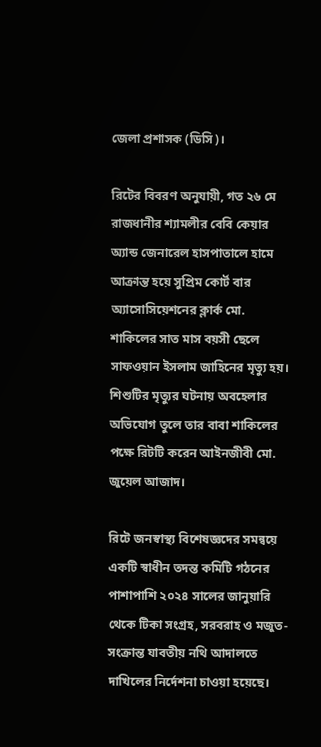জেলা প্রশাসক (ডিসি)।

রিটের বিবরণ অনুযায়ী, গত ২৬ মে রাজধানীর শ্যামলীর বেবি কেয়ার অ্যান্ড জেনারেল হাসপাতালে হামে আক্রান্ত হয়ে সুপ্রিম কোর্ট বার অ্যাসোসিয়েশনের ক্লার্ক মো. শাকিলের সাত মাস বয়সী ছেলে সাফওয়ান ইসলাম জাহিনের মৃত্যু হয়। শিশুটির মৃত্যুর ঘটনায় অবহেলার অভিযোগ তুলে তার বাবা শাকিলের পক্ষে রিটটি করেন আইনজীবী মো. জুয়েল আজাদ।

রিটে জনস্বাস্থ্য বিশেষজ্ঞদের সমন্বয়ে একটি স্বাধীন তদন্ত কমিটি গঠনের পাশাপাশি ২০২৪ সালের জানুয়ারি থেকে টিকা সংগ্রহ, সরবরাহ ও মজুত-সংক্রান্ত যাবতীয় নথি আদালতে দাখিলের নির্দেশনা চাওয়া হয়েছে।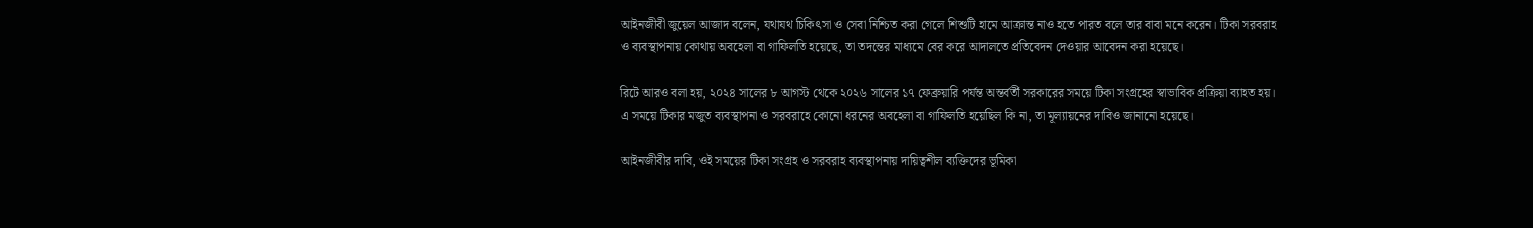আইনজীবী জুয়েল আজাদ বলেন, যথাযথ চিকিৎসা ও সেবা নিশ্চিত করা গেলে শিশুটি হামে আক্রান্ত নাও হতে পারত বলে তার বাবা মনে করেন। টিকা সরবরাহ ও ব্যবস্থাপনায় কোথায় অবহেলা বা গাফিলতি হয়েছে, তা তদন্তের মাধ্যমে বের করে আদালতে প্রতিবেদন দেওয়ার আবেদন করা হয়েছে।

রিটে আরও বলা হয়, ২০২৪ সালের ৮ আগস্ট থেকে ২০২৬ সালের ১৭ ফেব্রুয়ারি পর্যন্ত অন্তর্বর্তী সরকারের সময়ে টিকা সংগ্রহের স্বাভাবিক প্রক্রিয়া ব্যাহত হয়। এ সময়ে টিকার মজুত ব্যবস্থাপনা ও সরবরাহে কোনো ধরনের অবহেলা বা গাফিলতি হয়েছিল কি না, তা মূল্যায়নের দাবিও জানানো হয়েছে।

আইনজীবীর দাবি, ওই সময়ের টিকা সংগ্রহ ও সরবরাহ ব্যবস্থাপনায় দায়িত্বশীল ব্যক্তিদের ভূমিকা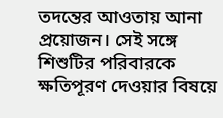তদন্তের আওতায় আনা প্রয়োজন। সেই সঙ্গে শিশুটির পরিবারকে ক্ষতিপূরণ দেওয়ার বিষয়ে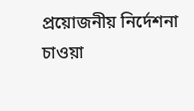প্রয়োজনীয় নির্দেশনা চাওয়া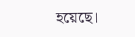হয়েছে।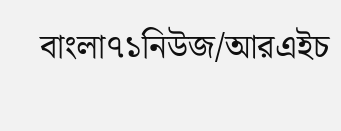বাংলা৭১নিউজ/আরএইচ